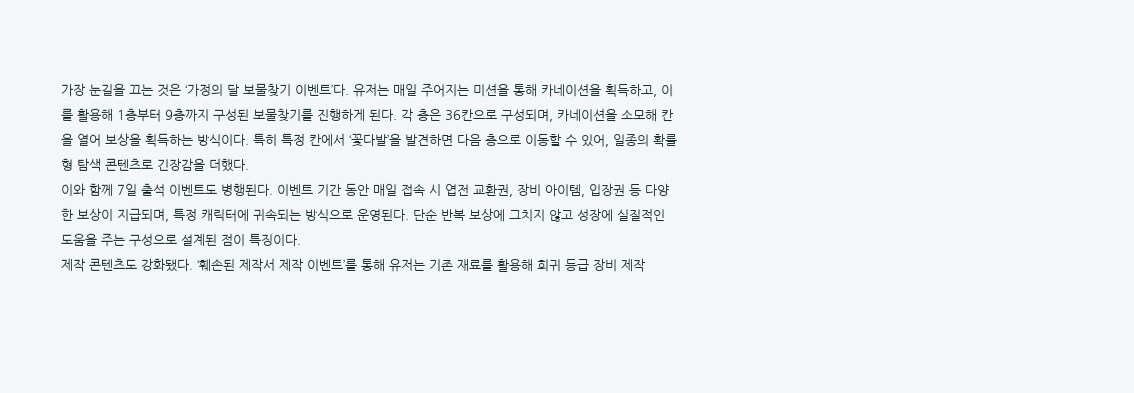가장 눈길을 끄는 것은 ‘가정의 달 보물찾기 이벤트’다. 유저는 매일 주어지는 미션을 통해 카네이션을 획득하고, 이를 활용해 1층부터 9층까지 구성된 보물찾기를 진행하게 된다. 각 층은 36칸으로 구성되며, 카네이션을 소모해 칸을 열어 보상을 획득하는 방식이다. 특히 특정 칸에서 ‘꽃다발’을 발견하면 다음 층으로 이동할 수 있어, 일종의 확률형 탐색 콘텐츠로 긴장감을 더했다.
이와 함께 7일 출석 이벤트도 병행된다. 이벤트 기간 동안 매일 접속 시 엽전 교환권, 장비 아이템, 입장권 등 다양한 보상이 지급되며, 특정 캐릭터에 귀속되는 방식으로 운영된다. 단순 반복 보상에 그치지 않고 성장에 실질적인 도움을 주는 구성으로 설계된 점이 특징이다.
제작 콘텐츠도 강화됐다. ‘훼손된 제작서 제작 이벤트’를 통해 유저는 기존 재료를 활용해 희귀 등급 장비 제작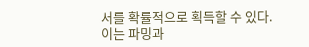서를 확률적으로 획득할 수 있다. 이는 파밍과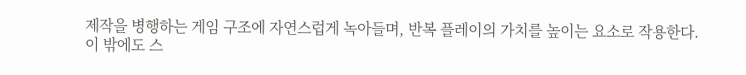제작을 병행하는 게임 구조에 자연스럽게 녹아들며, 반복 플레이의 가치를 높이는 요소로 작용한다.
이 밖에도 스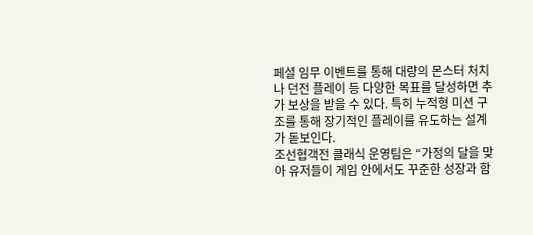페셜 임무 이벤트를 통해 대량의 몬스터 처치나 던전 플레이 등 다양한 목표를 달성하면 추가 보상을 받을 수 있다. 특히 누적형 미션 구조를 통해 장기적인 플레이를 유도하는 설계가 돋보인다.
조선협객전 클래식 운영팀은 “가정의 달을 맞아 유저들이 게임 안에서도 꾸준한 성장과 함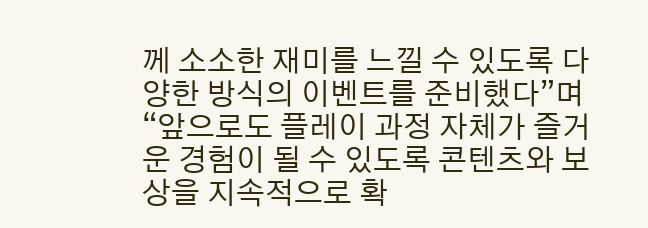께 소소한 재미를 느낄 수 있도록 다양한 방식의 이벤트를 준비했다”며 “앞으로도 플레이 과정 자체가 즐거운 경험이 될 수 있도록 콘텐츠와 보상을 지속적으로 확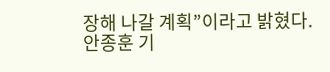장해 나갈 계획”이라고 밝혔다.
안종훈 기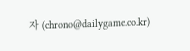자 (chrono@dailygame.co.kr)